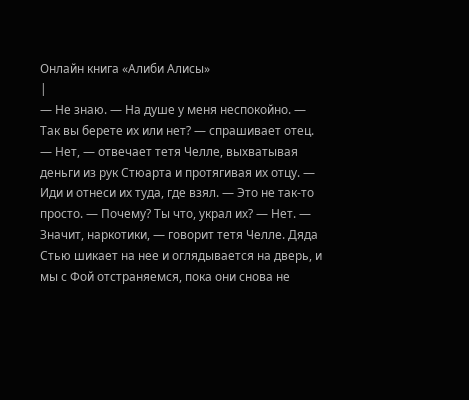Онлайн книга «Алиби Алисы»
|
— Не знаю. — На душе у меня неспокойно. — Так вы берете их или нет? — спрашивает отец. — Нет, — отвечает тетя Челле, выхватывая деньги из рук Стюарта и протягивая их отцу. — Иди и отнеси их туда, где взял. — Это не так-то просто. — Почему? Ты что, украл их? — Нет. — Значит, наркотики, — говорит тетя Челле. Дяда Стью шикает на нее и оглядывается на дверь, и мы с Фой отстраняемся, пока они снова не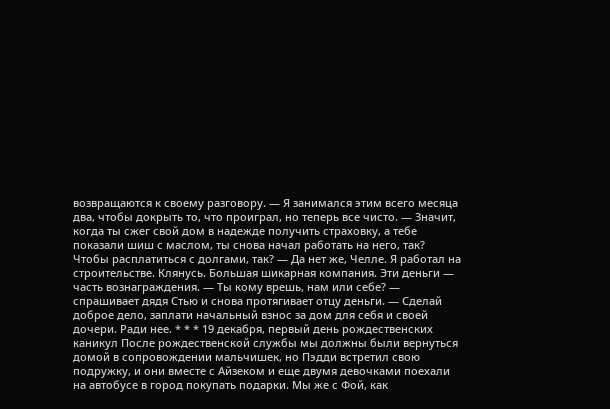возвращаются к своему разговору. — Я занимался этим всего месяца два, чтобы докрыть то, что проиграл, но теперь все чисто. — Значит, когда ты сжег свой дом в надежде получить страховку, а тебе показали шиш с маслом, ты снова начал работать на него, так? Чтобы расплатиться с долгами, так? — Да нет же, Челле. Я работал на строительстве. Клянусь. Большая шикарная компания. Эти деньги — часть вознаграждения. — Ты кому врешь, нам или себе? — спрашивает дядя Стью и снова протягивает отцу деньги. — Сделай доброе дело, заплати начальный взнос за дом для себя и своей дочери. Ради нее. * * * 19 декабря, первый день рождественских каникул После рождественской службы мы должны были вернуться домой в сопровождении мальчишек, но Пэдди встретил свою подружку, и они вместе с Айзеком и еще двумя девочками поехали на автобусе в город покупать подарки. Мы же с Фой, как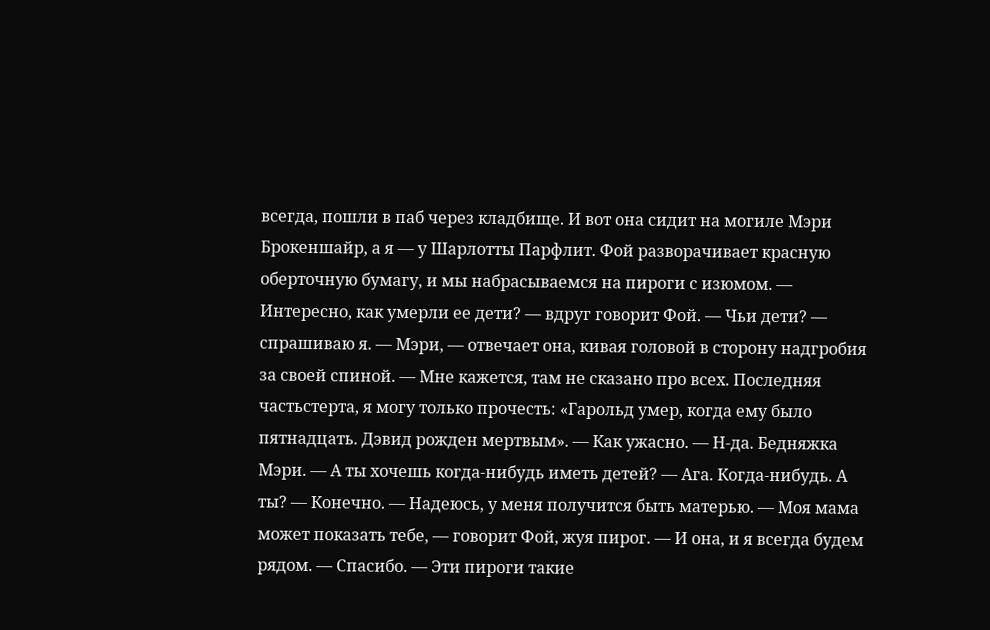всегда, пошли в паб через кладбище. И вот она сидит на могиле Мэри Брокеншайр, а я — у Шарлотты Парфлит. Фой разворачивает красную оберточную бумагу, и мы набрасываемся на пироги с изюмом. — Интересно, как умерли ее дети? — вдруг говорит Фой. — Чьи дети? — спрашиваю я. — Мэри, — отвечает она, кивая головой в сторону надгробия за своей спиной. — Мне кажется, там не сказано про всех. Последняя частьстерта, я могу только прочесть: «Гарольд умер, когда ему было пятнадцать. Дэвид рожден мертвым». — Как ужасно. — Н-да. Бедняжка Мэри. — А ты хочешь когда-нибудь иметь детей? — Ага. Когда-нибудь. А ты? — Конечно. — Надеюсь, у меня получится быть матерью. — Моя мама может показать тебе, — говорит Фой, жуя пирог. — И она, и я всегда будем рядом. — Спасибо. — Эти пироги такие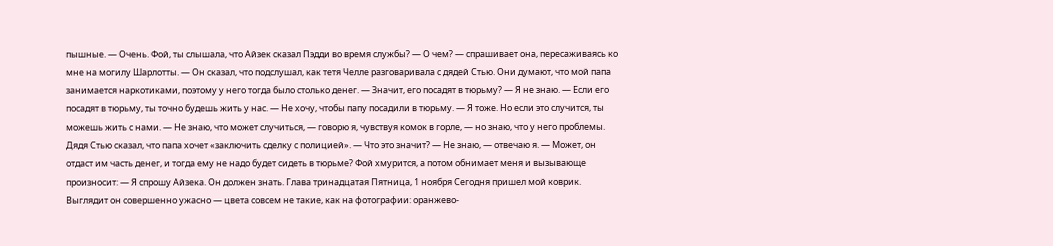пышные. — Очень. Фой, ты слышала, что Айзек сказал Пэдди во время службы? — О чем? — спрашивает она, пересаживаясь ко мне на могилу Шарлотты. — Он сказал, что подслушал, как тетя Челле разговаривала с дядей Стью. Они думают, что мой папа занимается наркотиками, поэтому у него тогда было столько денег. — Значит, его посадят в тюрьму? — Я не знаю. — Если его посадят в тюрьму, ты точно будешь жить у нас. — Не хочу, чтобы папу посадили в тюрьму. — Я тоже. Но если это случится, ты можешь жить с нами. — Не знаю, что может случиться, — говорю я, чувствуя комок в горле, — но знаю, что у него проблемы. Дядя Стью сказал, что папа хочет «заключить сделку с полицией». — Что это значит? — Не знаю, — отвечаю я. — Может, он отдаст им часть денег, и тогда ему не надо будет сидеть в тюрьме? Фой хмурится, а потом обнимает меня и вызывающе произносит: — Я спрошу Айзека. Он должен знать. Глава тринадцатая Пятница, 1 ноября Сегодня пришел мой коврик. Выглядит он совершенно ужасно — цвета совсем не такие, как на фотографии: оранжево-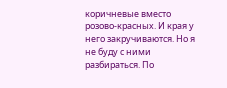коричневые вместо розово-красных. И края у него закручиваются. Но я не буду с ними разбираться. По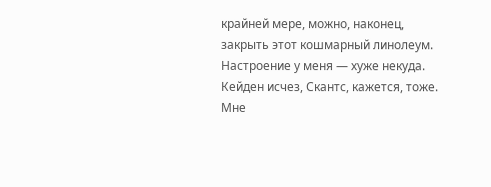крайней мере, можно, наконец, закрыть этот кошмарный линолеум. Настроение у меня — хуже некуда. Кейден исчез, Скантс, кажется, тоже. Мне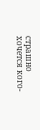страшно хочется кого-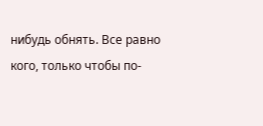нибудь обнять. Все равно кого, только чтобы по-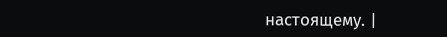настоящему. |